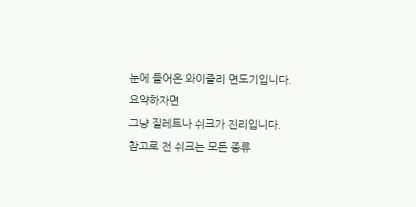눈에 들어온 와이즐리 면도기입니다.
요약하자면
그냥 질레트나 쉬크가 진리입니다.
참고로 전 쉬크는 모든 종류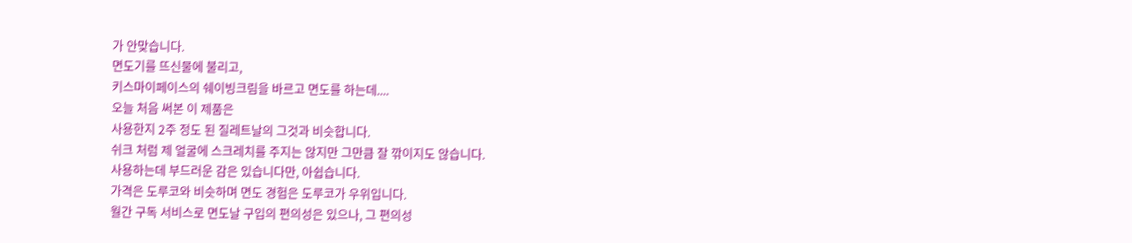가 안맞습니다.
면도기를 뜨신물에 불리고,
키스마이페이스의 쉐이빙크림을 바르고 면도를 하는데....
오늘 처음 써본 이 제품은
사용한지 2주 정도 된 질레트날의 그것과 비슷합니다.
쉬크 처럼 제 얼굴에 스크레치를 주지는 않지만 그만큼 잘 깎이지도 않습니다.
사용하는데 부드러운 감은 있습니다만, 아쉽습니다.
가격은 도루코와 비슷하며 면도 경험은 도루코가 우위입니다.
월간 구독 서비스로 면도날 구입의 편의성은 있으나, 그 편의성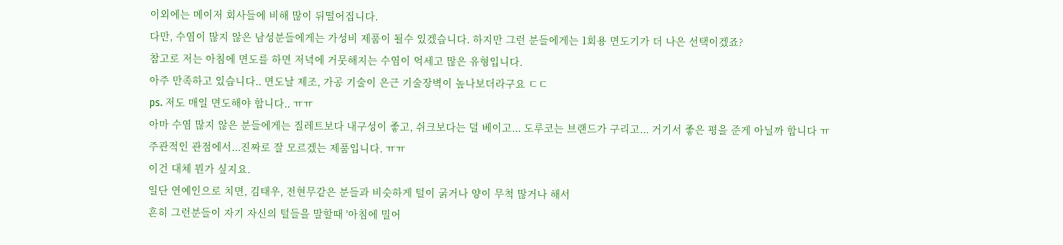이외에는 메이저 회사들에 비해 많이 뒤떨어집니다.
다만, 수염이 많지 않은 남성분들에게는 가성비 제품이 될수 있겠습니다. 하지만 그런 분들에게는 1회용 면도기가 더 나은 선택이겠죠?
참고로 저는 아침에 면도를 하면 저녁에 거뭇해지는 수염이 억세고 많은 유형입니다.
아주 만족하고 있습니다.. 면도날 제조, 가공 기술이 은근 기술장벽이 높나보더라구요 ㄷㄷ
ps. 저도 매일 면도해야 합니다.. ㅠㅠ
아마 수염 많지 않은 분들에게는 질레트보다 내구성이 좋고, 쉬크보다는 덜 베이고... 도루코는 브랜드가 구리고... 거기서 좋은 평을 준게 아닐까 합니다 ㅠ
주관적인 관점에서...진짜로 잘 모르겠는 제품입니다. ㅠㅠ
이건 대체 뭔가 싶지요.
일단 연예인으로 치면, 김태우, 전현무같은 분들과 비슷하게 털이 굵거나 양이 무척 많거나 해서
흔히 그런분들이 자기 자신의 털들을 말할때 '아침에 밀어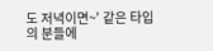도 저녁이면~' 같은 타입의 분들에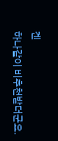겐
하나같이 비추천받더군요.